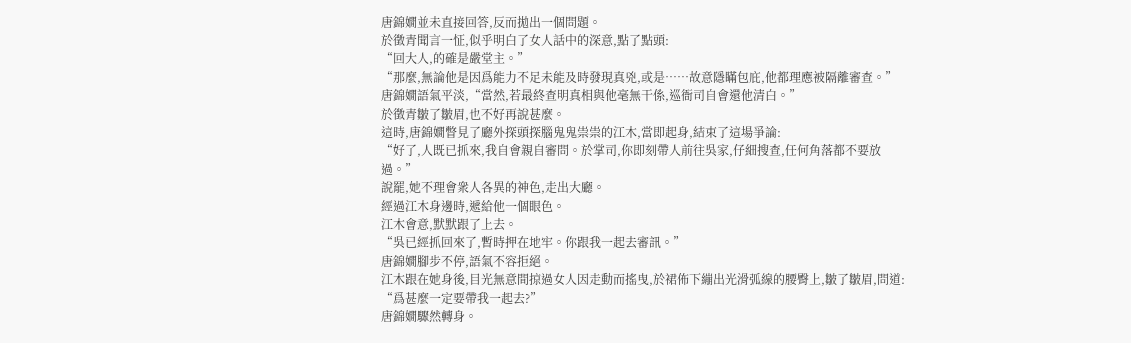唐錦嫺並未直接回答,反而拋出一個問題。
於徵青聞言一怔,似乎明白了女人話中的深意,點了點頭:
“回大人,的確是嚴堂主。”
“那麼,無論他是因爲能力不足未能及時發現真兇,或是……故意隱瞞包庇,他都理應被隔離審查。”
唐錦嫺語氣平淡,“當然,若最終查明真相與他毫無干係,巡衙司自會還他清白。”
於徵青皺了皺眉,也不好再說甚麼。
這時,唐錦嫺瞥見了廳外探頭探腦鬼鬼祟祟的江木,當即起身,結束了這場爭論:
“好了,人既已抓來,我自會親自審問。於掌司,你即刻帶人前往吳家,仔細搜查,任何角落都不要放過。”
說罷,她不理會衆人各異的神色,走出大廳。
經過江木身邊時,遞給他一個眼色。
江木會意,默默跟了上去。
“吳已經抓回來了,暫時押在地牢。你跟我一起去審訊。”
唐錦嫺腳步不停,語氣不容拒絕。
江木跟在她身後,目光無意間掠過女人因走動而搖曳,於裙佈下繃出光滑弧線的腰臀上,皺了皺眉,問道:
“爲甚麼一定要帶我一起去?”
唐錦嫺驟然轉身。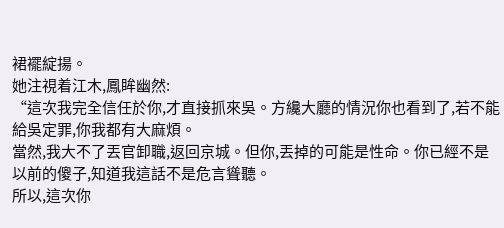裙襬綻揚。
她注視着江木,鳳眸幽然:
“這次我完全信任於你,才直接抓來吳。方纔大廳的情況你也看到了,若不能給吳定罪,你我都有大麻煩。
當然,我大不了丟官卸職,返回京城。但你,丟掉的可能是性命。你已經不是以前的傻子,知道我這話不是危言聳聽。
所以,這次你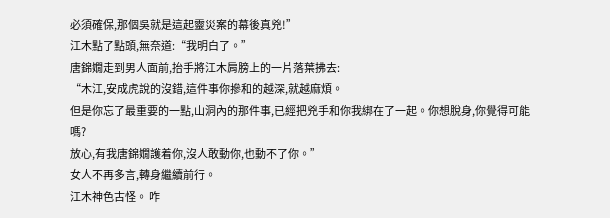必須確保,那個吳就是這起靈災案的幕後真兇!”
江木點了點頭,無奈道:“我明白了。”
唐錦嫺走到男人面前,抬手將江木肩膀上的一片落葉拂去:
“木江,安成虎說的沒錯,這件事你摻和的越深,就越麻煩。
但是你忘了最重要的一點,山洞內的那件事,已經把兇手和你我綁在了一起。你想脫身,你覺得可能嗎?
放心,有我唐錦嫺護着你,沒人敢動你,也動不了你。”
女人不再多言,轉身繼續前行。
江木神色古怪。 咋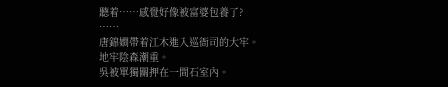聽着……感覺好像被富婆包養了?
……
唐錦嫺帶着江木進入巡衙司的大牢。
地牢陰森潮重。
吳被單獨關押在一間石室內。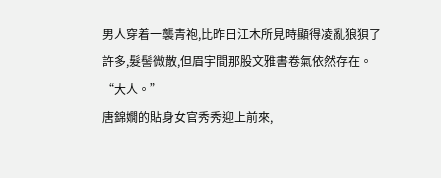男人穿着一襲青袍,比昨日江木所見時顯得凌亂狼狽了許多,髮髻微散,但眉宇間那股文雅書卷氣依然存在。
“大人。”
唐錦嫺的貼身女官秀秀迎上前來,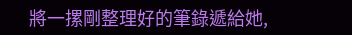將一摞剛整理好的筆錄遞給她,